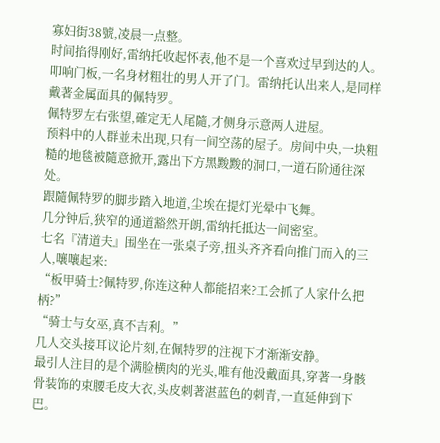寡妇街38號,凌晨一点整。
时间掐得刚好,雷纳托收起怀表,他不是一个喜欢过早到达的人。
叩响门板,一名身材粗壮的男人开了门。雷纳托认出来人,是同样戴著金属面具的佩特罗。
佩特罗左右张望,確定无人尾隨,才侧身示意两人进屋。
预料中的人群並未出现,只有一间空荡的屋子。房间中央,一块粗糙的地毯被隨意掀开,露出下方黑黢黢的洞口,一道石阶通往深处。
跟隨佩特罗的脚步踏入地道,尘埃在提灯光晕中飞舞。
几分钟后,狭窄的通道豁然开朗,雷纳托抵达一间密室。
七名『清道夫』围坐在一张桌子旁,扭头齐齐看向推门而入的三人,嚷嚷起来:
“板甲骑士?佩特罗,你连这种人都能招来?工会抓了人家什么把柄?”
“骑士与女巫,真不吉利。”
几人交头接耳议论片刻,在佩特罗的注视下才渐渐安静。
最引人注目的是个满脸横肉的光头,唯有他没戴面具,穿著一身骸骨装饰的束腰毛皮大衣,头皮刺著湛蓝色的刺青,一直延伸到下巴。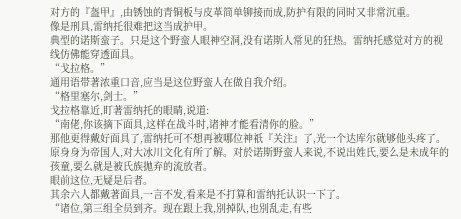对方的『盔甲』,由锈蚀的青铜板与皮革简单铆接而成,防护有限的同时又非常沉重。
像是刑具,雷纳托很难把这当成护甲。
典型的诺斯蛮子。只是这个野蛮人眼神空洞,没有诺斯人常见的狂热。雷纳托感觉对方的视线仿佛能穿透面具。
“戈拉格。”
通用语带著浓重口音,应当是这位野蛮人在做自我介绍。
“格里塞尔,剑士。”
戈拉格靠近,盯著雷纳托的眼睛,说道:
“南佬,你该摘下面具,这样在战斗时,诸神才能看清你的脸。”
那他更得戴好面具了,雷纳托可不想再被哪位神祇『关注』了,光一个达库尔就够他头疼了。
原身身为帝国人,对大冰川文化有所了解。对於诺斯野蛮人来说,不说出姓氏,要么是未成年的孩童,要么就是被氏族拋弃的流放者。
眼前这位,无疑是后者。
其余六人都戴著面具,一言不发,看来是不打算和雷纳托认识一下了。
“诸位,第三组全员到齐。现在跟上我,別掉队,也別乱走,有些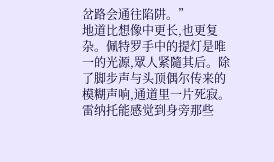岔路会通往陷阱。”
地道比想像中更长,也更复杂。佩特罗手中的提灯是唯一的光源,眾人紧隨其后。除了脚步声与头顶偶尔传来的模糊声响,通道里一片死寂。
雷纳托能感觉到身旁那些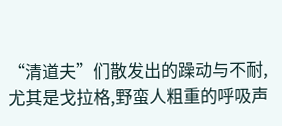“清道夫”们散发出的躁动与不耐,尤其是戈拉格,野蛮人粗重的呼吸声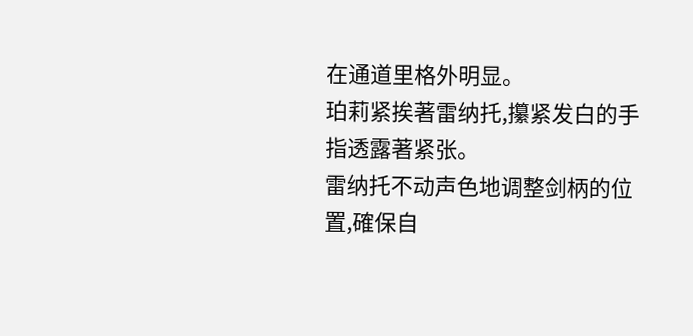在通道里格外明显。
珀莉紧挨著雷纳托,攥紧发白的手指透露著紧张。
雷纳托不动声色地调整剑柄的位置,確保自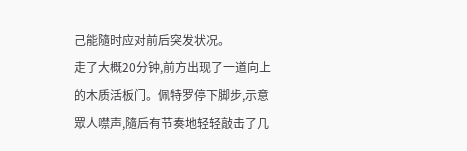己能隨时应对前后突发状况。
走了大概20分钟,前方出现了一道向上的木质活板门。佩特罗停下脚步,示意眾人噤声,隨后有节奏地轻轻敲击了几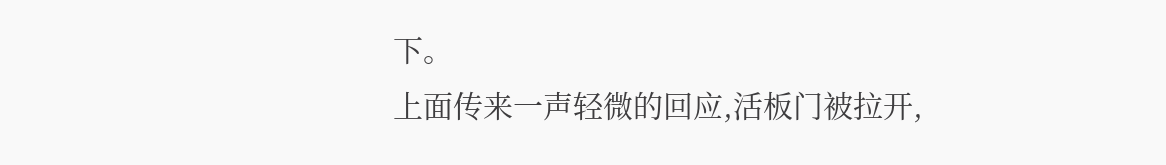下。
上面传来一声轻微的回应,活板门被拉开,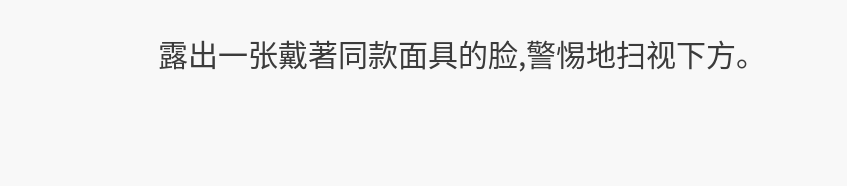露出一张戴著同款面具的脸,警惕地扫视下方。